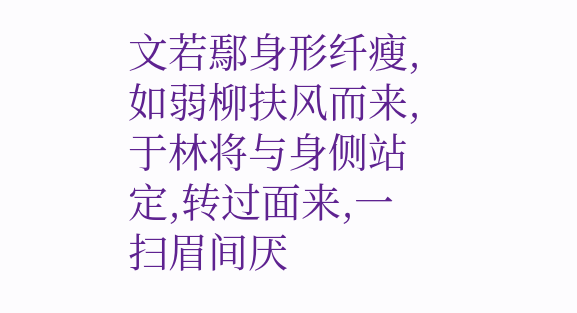文若鄢身形纤瘦,如弱柳扶风而来,于林将与身侧站定,转过面来,一扫眉间厌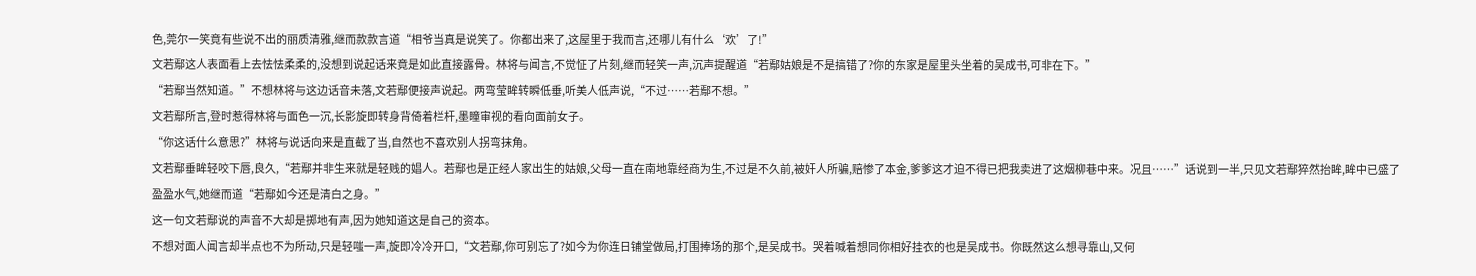色,莞尔一笑竟有些说不出的丽质清雅,继而款款言道“相爷当真是说笑了。你都出来了,这屋里于我而言,还哪儿有什么‘欢’了!”
文若鄢这人表面看上去怯怯柔柔的,没想到说起话来竟是如此直接露骨。林将与闻言,不觉怔了片刻,继而轻笑一声,沉声提醒道“若鄢姑娘是不是搞错了?你的东家是屋里头坐着的吴成书,可非在下。”
“若鄢当然知道。”不想林将与这边话音未落,文若鄢便接声说起。两弯莹眸转瞬低垂,听美人低声说,“不过……若鄢不想。”
文若鄢所言,登时惹得林将与面色一沉,长影旋即转身背倚着栏杆,墨瞳审视的看向面前女子。
“你这话什么意思?”林将与说话向来是直截了当,自然也不喜欢别人拐弯抹角。
文若鄢垂眸轻咬下唇,良久,“若鄢并非生来就是轻贱的娼人。若鄢也是正经人家出生的姑娘,父母一直在南地靠经商为生,不过是不久前,被奸人所骗,赔惨了本金,爹爹这才迫不得已把我卖进了这烟柳巷中来。况且……”话说到一半,只见文若鄢猝然抬眸,眸中已盛了盈盈水气,她继而道“若鄢如今还是清白之身。”
这一句文若鄢说的声音不大却是掷地有声,因为她知道这是自己的资本。
不想对面人闻言却半点也不为所动,只是轻嗤一声,旋即冷冷开口,“文若鄢,你可别忘了?如今为你连日铺堂做局,打围捧场的那个,是吴成书。哭着喊着想同你相好挂衣的也是吴成书。你既然这么想寻靠山,又何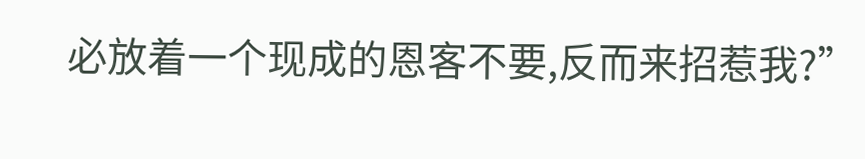必放着一个现成的恩客不要,反而来招惹我?”